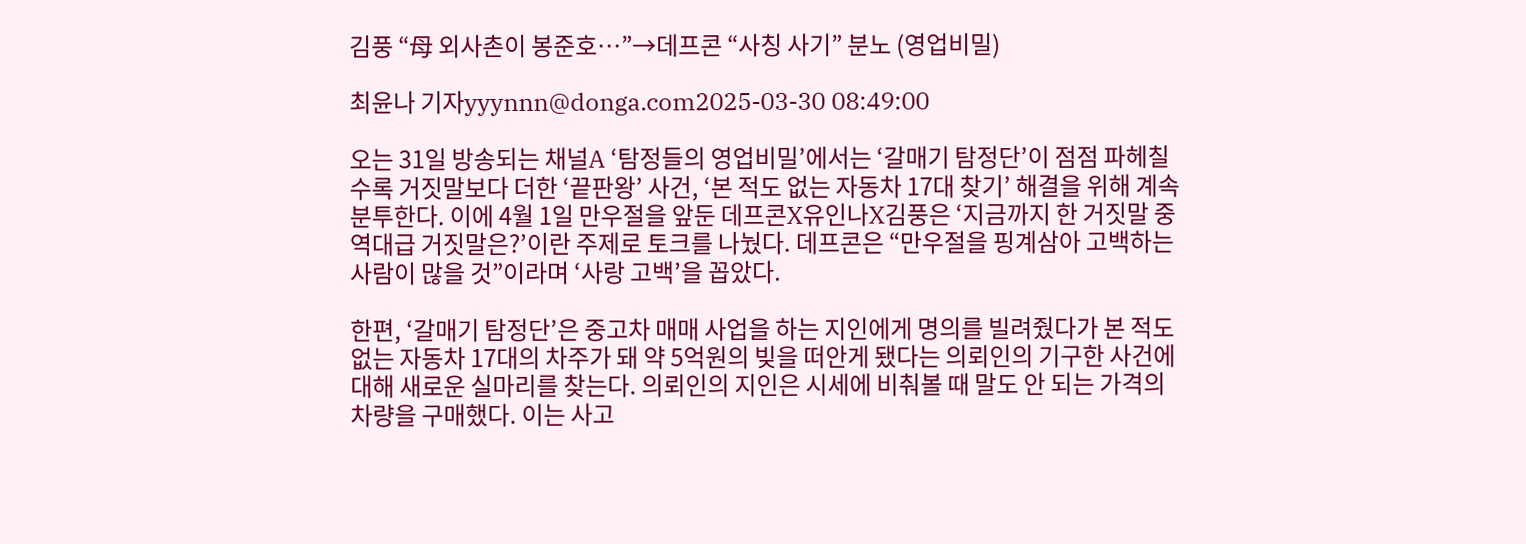김풍 “母 외사촌이 봉준호…”→데프콘 “사칭 사기” 분노 (영업비밀)

최윤나 기자yyynnn@donga.com2025-03-30 08:49:00

오는 31일 방송되는 채널A ‘탐정들의 영업비밀’에서는 ‘갈매기 탐정단’이 점점 파헤칠수록 거짓말보다 더한 ‘끝판왕’ 사건, ‘본 적도 없는 자동차 17대 찾기’ 해결을 위해 계속 분투한다. 이에 4월 1일 만우절을 앞둔 데프콘X유인나X김풍은 ‘지금까지 한 거짓말 중 역대급 거짓말은?’이란 주제로 토크를 나눴다. 데프콘은 “만우절을 핑계삼아 고백하는 사람이 많을 것”이라며 ‘사랑 고백’을 꼽았다.

한편, ‘갈매기 탐정단’은 중고차 매매 사업을 하는 지인에게 명의를 빌려줬다가 본 적도 없는 자동차 17대의 차주가 돼 약 5억원의 빚을 떠안게 됐다는 의뢰인의 기구한 사건에 대해 새로운 실마리를 찾는다. 의뢰인의 지인은 시세에 비춰볼 때 말도 안 되는 가격의 차량을 구매했다. 이는 사고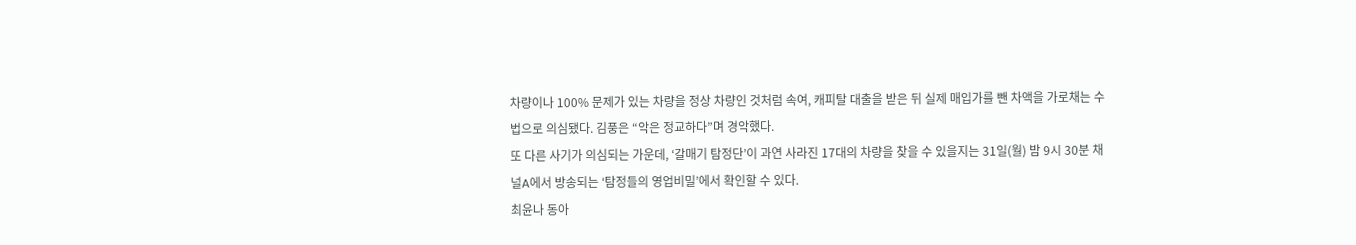차량이나 100% 문제가 있는 차량을 정상 차량인 것처럼 속여, 캐피탈 대출을 받은 뒤 실제 매입가를 뺀 차액을 가로채는 수법으로 의심됐다. 김풍은 “악은 정교하다”며 경악했다.
또 다른 사기가 의심되는 가운데, ‘갈매기 탐정단’이 과연 사라진 17대의 차량을 찾을 수 있을지는 31일(월) 밤 9시 30분 채널A에서 방송되는 ‘탐정들의 영업비밀’에서 확인할 수 있다.
최윤나 동아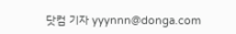닷컴 기자 yyynnn@donga.com